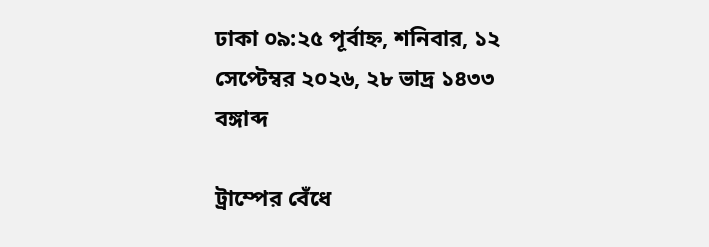ঢাকা ০৯:২৫ পূর্বাহ্ন, শনিবার, ১২ সেপ্টেম্বর ২০২৬, ২৮ ভাদ্র ১৪৩৩ বঙ্গাব্দ

ট্রাম্পের বেঁধে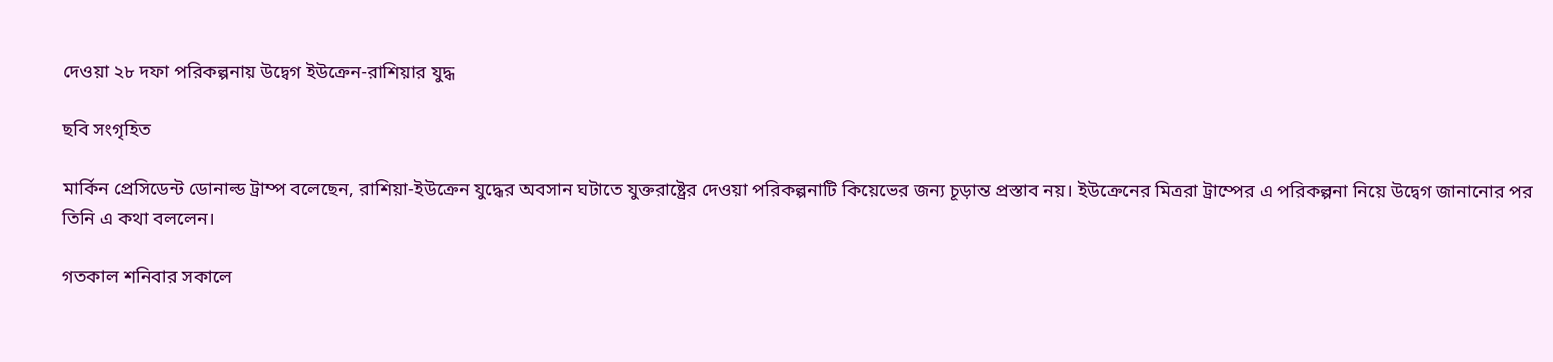দেওয়া ২৮ দফা পরিকল্পনায় উদ্বেগ ইউক্রেন-রাশিয়ার যুদ্ধ

ছবি সংগৃহিত

মার্কিন প্রেসিডেন্ট ডোনাল্ড ট্রাম্প বলেছেন, রাশিয়া-ইউক্রেন যুদ্ধের অবসান ঘটাতে যুক্তরাষ্ট্রের দেওয়া পরিকল্পনাটি কিয়েভের জন্য চূড়ান্ত প্রস্তাব নয়। ইউক্রেনের মিত্ররা ট্রাম্পের এ পরিকল্পনা নিয়ে উদ্বেগ জানানোর পর তিনি এ কথা বললেন।

গতকাল শনিবার সকালে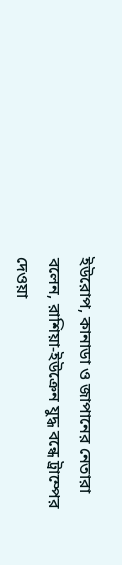ইউরোপ, কানাডা ও জাপানের নেতারা বলেন, রাশিয়া-ইউক্রেন যুদ্ধ বন্ধে ট্রাম্পের দেওয়া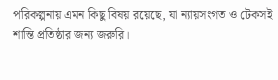পরিকল্পনায় এমন কিছু বিষয় রয়েছে, যা ন্যায়সংগত ও টেকসই শান্তি প্রতিষ্ঠার জন্য জরুরি।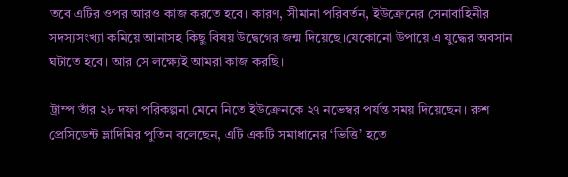তবে এটির ওপর আরও কাজ করতে হবে। কারণ, সীমানা পরিবর্তন, ইউক্রেনের সেনাবাহিনীর সদস্যসংখ্যা কমিয়ে আনাসহ কিছু বিষয় উদ্বেগের জন্ম দিয়েছে।যেকোনো উপায়ে এ যুদ্ধের অবসান ঘটাতে হবে। আর সে লক্ষ্যেই আমরা কাজ করছি।

ট্রাম্প তাঁর ২৮ দফা পরিকল্পনা মেনে নিতে ইউক্রেনকে ২৭ নভেম্বর পর্যন্ত সময় দিয়েছেন। রুশ প্রেসিডেন্ট ভ্লাদিমির পুতিন বলেছেন, এটি একটি সমাধানের ‘ভিত্তি’ হতে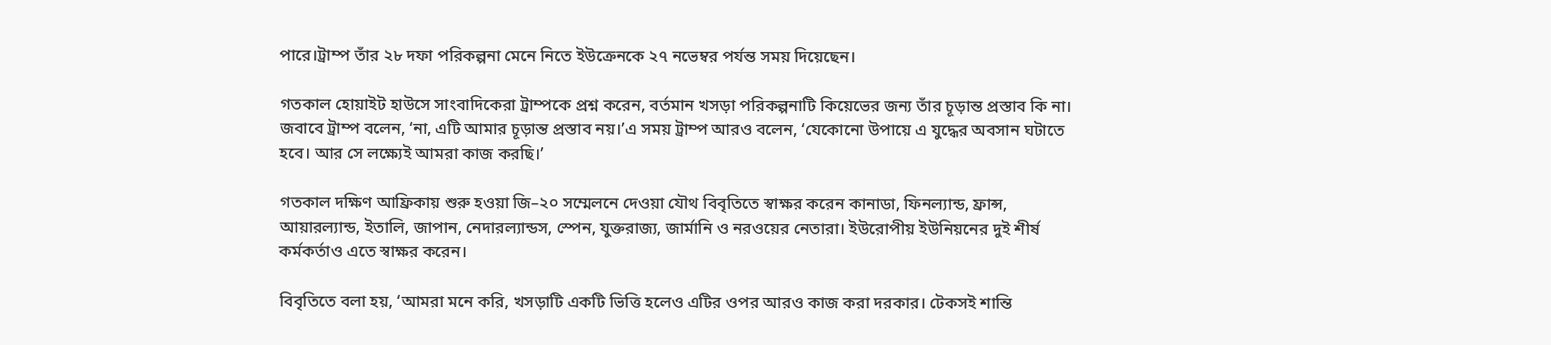পারে।ট্রাম্প তাঁর ২৮ দফা পরিকল্পনা মেনে নিতে ইউক্রেনকে ২৭ নভেম্বর পর্যন্ত সময় দিয়েছেন।

গতকাল হোয়াইট হাউসে সাংবাদিকেরা ট্রাম্পকে প্রশ্ন করেন, বর্তমান খসড়া পরিকল্পনাটি কিয়েভের জন্য তাঁর চূড়ান্ত প্রস্তাব কি না। জবাবে ট্রাম্প বলেন, ‘না, এটি আমার চূড়ান্ত প্রস্তাব নয়।’এ সময় ট্রাম্প আরও বলেন, ‘যেকোনো উপায়ে এ যুদ্ধের অবসান ঘটাতে হবে। আর সে লক্ষ্যেই আমরা কাজ করছি।’

গতকাল দক্ষিণ আফ্রিকায় শুরু হওয়া জি–২০ সম্মেলনে দেওয়া যৌথ বিবৃতিতে স্বাক্ষর করেন কানাডা, ফিনল্যান্ড, ফ্রান্স, আয়ারল্যান্ড, ইতালি, জাপান, নেদারল্যান্ডস, স্পেন, যুক্তরাজ্য, জার্মানি ও নরওয়ের নেতারা। ইউরোপীয় ইউনিয়নের দুই শীর্ষ কর্মকর্তাও এতে স্বাক্ষর করেন।

বিবৃতিতে বলা হয়, ‘আমরা মনে করি, খসড়াটি একটি ভিত্তি হলেও এটির ওপর আরও কাজ করা দরকার। টেকসই শান্তি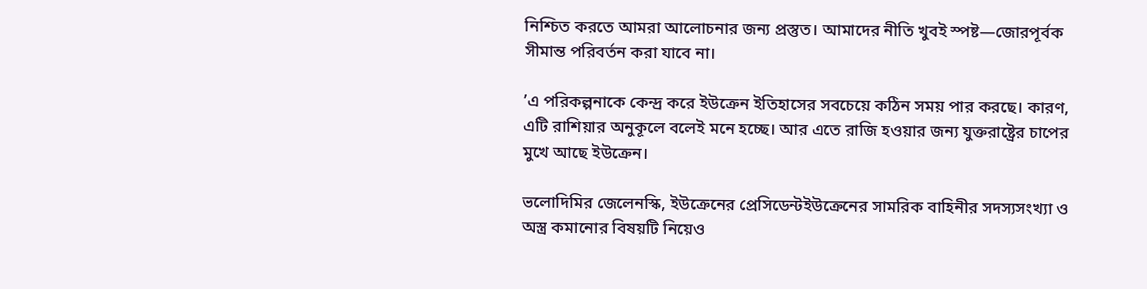নিশ্চিত করতে আমরা আলোচনার জন্য প্রস্তুত। আমাদের নীতি খুবই স্পষ্ট—জোরপূর্বক সীমান্ত পরিবর্তন করা যাবে না।

’এ পরিকল্পনাকে কেন্দ্র করে ইউক্রেন ইতিহাসের সবচেয়ে কঠিন সময় পার করছে। কারণ, এটি রাশিয়ার অনুকূলে বলেই মনে হচ্ছে। আর এতে রাজি হওয়ার জন্য যুক্তরাষ্ট্রের চাপের মুখে আছে ইউক্রেন।

ভলোদিমির জেলেনস্কি, ইউক্রেনের প্রেসিডেন্টইউক্রেনের সামরিক বাহিনীর সদস্যসংখ্যা ও অস্ত্র কমানোর বিষয়টি নিয়েও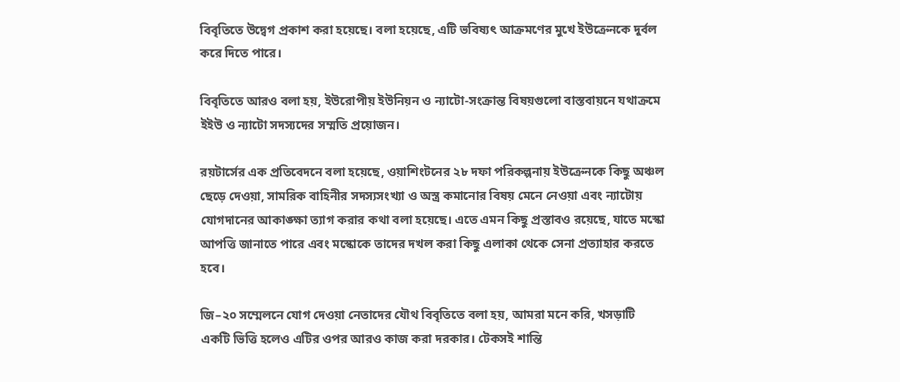বিবৃতিতে উদ্বেগ প্রকাশ করা হয়েছে। বলা হয়েছে, এটি ভবিষ্যৎ আক্রমণের মুখে ইউক্রেনকে দুর্বল করে দিতে পারে।

বিবৃতিতে আরও বলা হয়, ইউরোপীয় ইউনিয়ন ও ন্যাটো-সংক্রান্ত বিষয়গুলো বাস্তবায়নে যথাক্রমে ইইউ ও ন্যাটো সদস্যদের সম্মতি প্রয়োজন।

রয়টার্সের এক প্রতিবেদনে বলা হয়েছে, ওয়াশিংটনের ২৮ দফা পরিকল্পনায় ইউক্রেনকে কিছু অঞ্চল ছেড়ে দেওয়া, সামরিক বাহিনীর সদস্যসংখ্যা ও অস্ত্র কমানোর বিষয় মেনে নেওয়া এবং ন্যাটোয় যোগদানের আকাঙ্ক্ষা ত্যাগ করার কথা বলা হয়েছে। এতে এমন কিছু প্রস্তাবও রয়েছে, যাতে মস্কো আপত্তি জানাতে পারে এবং মস্কোকে তাদের দখল করা কিছু এলাকা থেকে সেনা প্রত্যাহার করতে হবে।

জি–২০ সম্মেলনে যোগ দেওয়া নেতাদের যৌথ বিবৃতিতে বলা হয়, আমরা মনে করি, খসড়াটি একটি ভিত্তি হলেও এটির ওপর আরও কাজ করা দরকার। টেকসই শান্তি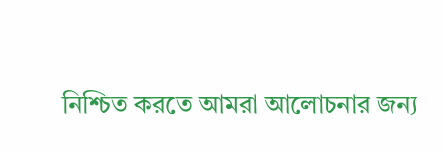নিশ্চিত করতে আমরা আলোচনার জন্য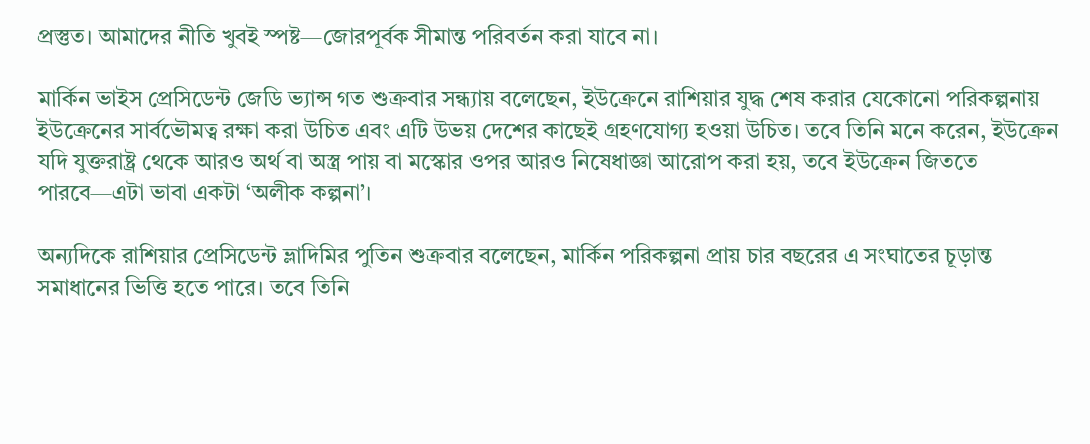প্রস্তুত। আমাদের নীতি খুবই স্পষ্ট—জোরপূর্বক সীমান্ত পরিবর্তন করা যাবে না।

মার্কিন ভাইস প্রেসিডেন্ট জেডি ভ্যান্স গত শুক্রবার সন্ধ্যায় বলেছেন, ইউক্রেনে রাশিয়ার যুদ্ধ শেষ করার যেকোনো পরিকল্পনায় ইউক্রেনের সার্বভৌমত্ব রক্ষা করা উচিত এবং এটি উভয় দেশের কাছেই গ্রহণযোগ্য হওয়া উচিত। তবে তিনি মনে করেন, ইউক্রেন যদি যুক্তরাষ্ট্র থেকে আরও অর্থ বা অস্ত্র পায় বা মস্কোর ওপর আরও নিষেধাজ্ঞা আরোপ করা হয়, তবে ইউক্রেন জিততে পারবে—এটা ভাবা একটা ‘অলীক কল্পনা’।

অন্যদিকে রাশিয়ার প্রেসিডেন্ট ভ্লাদিমির পুতিন শুক্রবার বলেছেন, মার্কিন পরিকল্পনা প্রায় চার বছরের এ সংঘাতের চূড়ান্ত সমাধানের ভিত্তি হতে পারে। তবে তিনি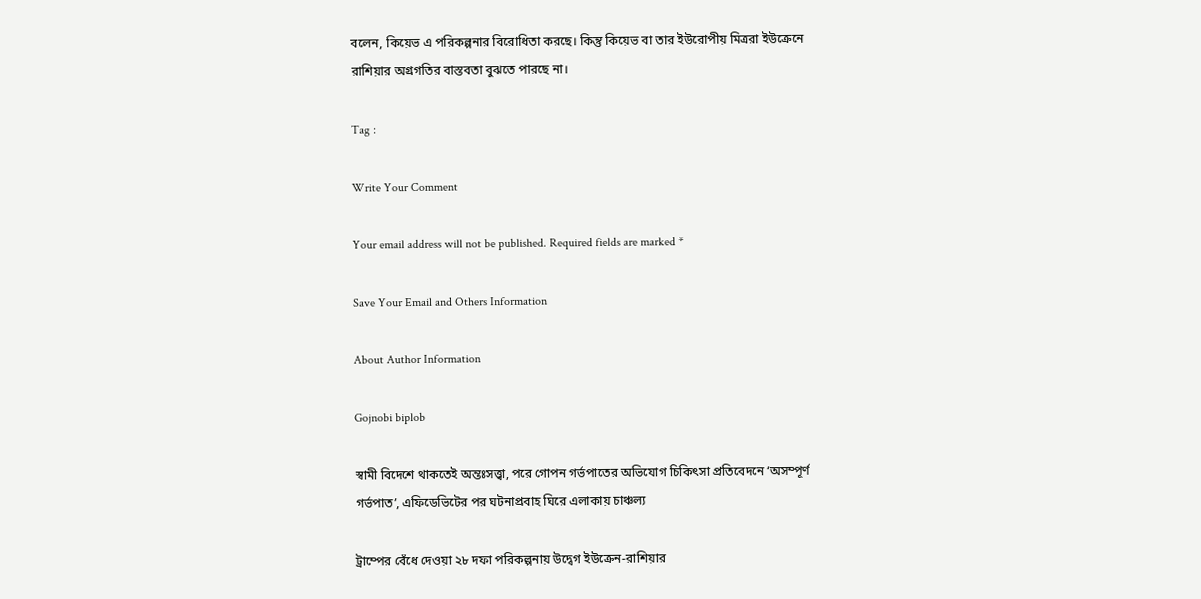বলেন, কিয়েভ এ পরিকল্পনার বিরোধিতা করছে। কিন্তু কিয়েভ বা তার ইউরোপীয় মিত্ররা ইউক্রেনে রাশিয়ার অগ্রগতির বাস্তবতা বুঝতে পারছে না।

Tag :

Write Your Comment

Your email address will not be published. Required fields are marked *

Save Your Email and Others Information

About Author Information

Gojnobi biplob

স্বামী বিদেশে থাকতেই অন্তঃসত্ত্বা, পরে গোপন গর্ভপাতের অভিযোগ চিকিৎসা প্রতিবেদনে ‘অসম্পূর্ণ গর্ভপাত’, এফিডেভিটের পর ঘটনাপ্রবাহ ঘিরে এলাকায় চাঞ্চল্য

ট্রাম্পের বেঁধে দেওয়া ২৮ দফা পরিকল্পনায় উদ্বেগ ইউক্রেন-রাশিয়ার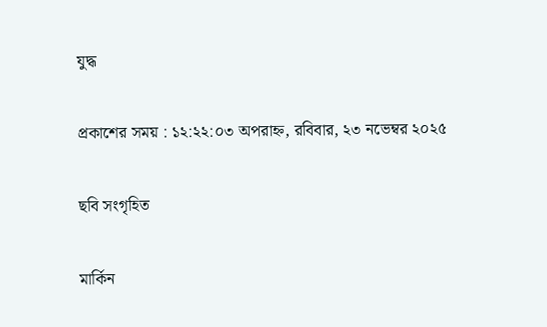যুদ্ধ

প্রকাশের সময় : ১২:২২:০৩ অপরাহ্ন, রবিবার, ২৩ নভেম্বর ২০২৫

ছবি সংগৃহিত

মার্কিন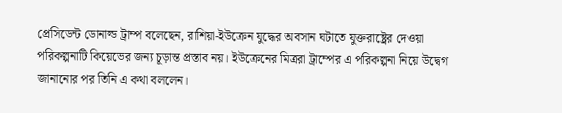প্রেসিডেন্ট ডোনাল্ড ট্রাম্প বলেছেন, রাশিয়া-ইউক্রেন যুদ্ধের অবসান ঘটাতে যুক্তরাষ্ট্রের দেওয়া পরিকল্পনাটি কিয়েভের জন্য চূড়ান্ত প্রস্তাব নয়। ইউক্রেনের মিত্ররা ট্রাম্পের এ পরিকল্পনা নিয়ে উদ্বেগ জানানোর পর তিনি এ কথা বললেন।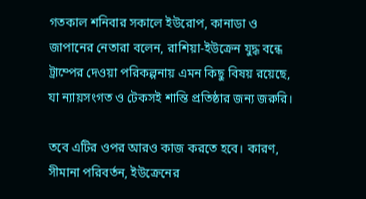গতকাল শনিবার সকালে ইউরোপ, কানাডা ও জাপানের নেতারা বলেন, রাশিয়া-ইউক্রেন যুদ্ধ বন্ধে ট্রাম্পের দেওয়া পরিকল্পনায় এমন কিছু বিষয় রয়েছে, যা ন্যায়সংগত ও টেকসই শান্তি প্রতিষ্ঠার জন্য জরুরি।

তবে এটির ওপর আরও কাজ করতে হবে। কারণ, সীমানা পরিবর্তন, ইউক্রেনের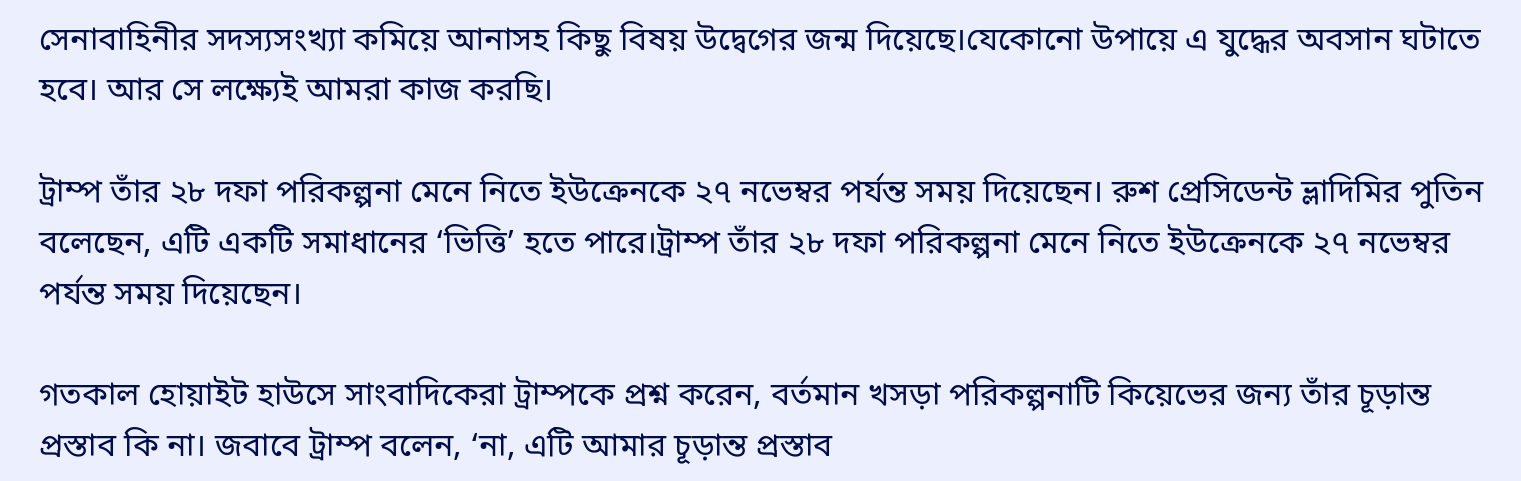সেনাবাহিনীর সদস্যসংখ্যা কমিয়ে আনাসহ কিছু বিষয় উদ্বেগের জন্ম দিয়েছে।যেকোনো উপায়ে এ যুদ্ধের অবসান ঘটাতে হবে। আর সে লক্ষ্যেই আমরা কাজ করছি।

ট্রাম্প তাঁর ২৮ দফা পরিকল্পনা মেনে নিতে ইউক্রেনকে ২৭ নভেম্বর পর্যন্ত সময় দিয়েছেন। রুশ প্রেসিডেন্ট ভ্লাদিমির পুতিন বলেছেন, এটি একটি সমাধানের ‘ভিত্তি’ হতে পারে।ট্রাম্প তাঁর ২৮ দফা পরিকল্পনা মেনে নিতে ইউক্রেনকে ২৭ নভেম্বর পর্যন্ত সময় দিয়েছেন।

গতকাল হোয়াইট হাউসে সাংবাদিকেরা ট্রাম্পকে প্রশ্ন করেন, বর্তমান খসড়া পরিকল্পনাটি কিয়েভের জন্য তাঁর চূড়ান্ত প্রস্তাব কি না। জবাবে ট্রাম্প বলেন, ‘না, এটি আমার চূড়ান্ত প্রস্তাব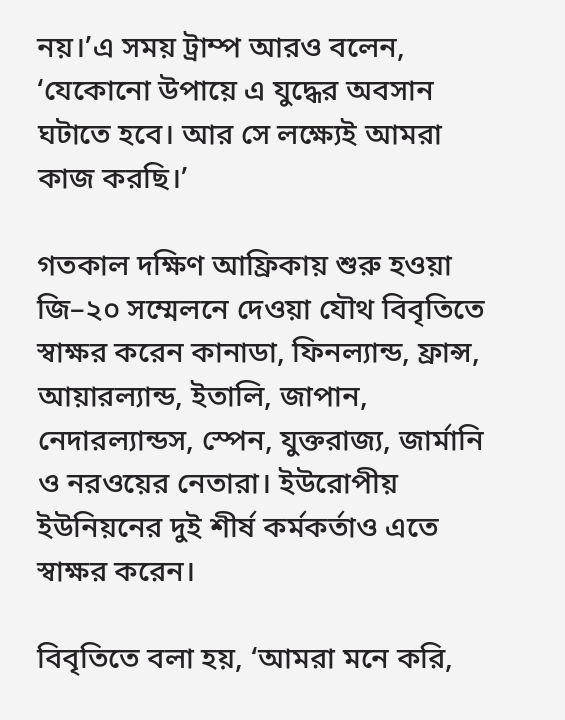নয়।’এ সময় ট্রাম্প আরও বলেন, ‘যেকোনো উপায়ে এ যুদ্ধের অবসান ঘটাতে হবে। আর সে লক্ষ্যেই আমরা কাজ করছি।’

গতকাল দক্ষিণ আফ্রিকায় শুরু হওয়া জি–২০ সম্মেলনে দেওয়া যৌথ বিবৃতিতে স্বাক্ষর করেন কানাডা, ফিনল্যান্ড, ফ্রান্স, আয়ারল্যান্ড, ইতালি, জাপান, নেদারল্যান্ডস, স্পেন, যুক্তরাজ্য, জার্মানি ও নরওয়ের নেতারা। ইউরোপীয় ইউনিয়নের দুই শীর্ষ কর্মকর্তাও এতে স্বাক্ষর করেন।

বিবৃতিতে বলা হয়, ‘আমরা মনে করি,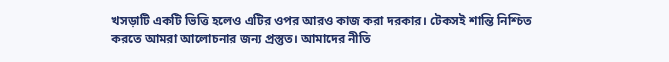খসড়াটি একটি ভিত্তি হলেও এটির ওপর আরও কাজ করা দরকার। টেকসই শান্তি নিশ্চিত করতে আমরা আলোচনার জন্য প্রস্তুত। আমাদের নীতি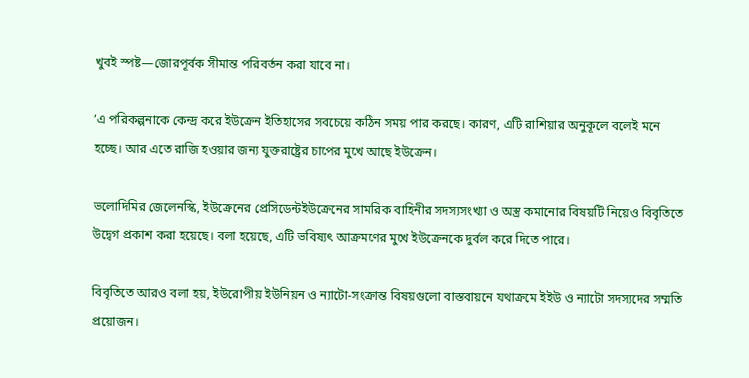খুবই স্পষ্ট—জোরপূর্বক সীমান্ত পরিবর্তন করা যাবে না।

’এ পরিকল্পনাকে কেন্দ্র করে ইউক্রেন ইতিহাসের সবচেয়ে কঠিন সময় পার করছে। কারণ, এটি রাশিয়ার অনুকূলে বলেই মনে হচ্ছে। আর এতে রাজি হওয়ার জন্য যুক্তরাষ্ট্রের চাপের মুখে আছে ইউক্রেন।

ভলোদিমির জেলেনস্কি, ইউক্রেনের প্রেসিডেন্টইউক্রেনের সামরিক বাহিনীর সদস্যসংখ্যা ও অস্ত্র কমানোর বিষয়টি নিয়েও বিবৃতিতে উদ্বেগ প্রকাশ করা হয়েছে। বলা হয়েছে, এটি ভবিষ্যৎ আক্রমণের মুখে ইউক্রেনকে দুর্বল করে দিতে পারে।

বিবৃতিতে আরও বলা হয়, ইউরোপীয় ইউনিয়ন ও ন্যাটো-সংক্রান্ত বিষয়গুলো বাস্তবায়নে যথাক্রমে ইইউ ও ন্যাটো সদস্যদের সম্মতি প্রয়োজন।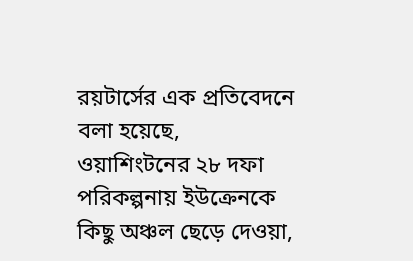রয়টার্সের এক প্রতিবেদনে বলা হয়েছে, ওয়াশিংটনের ২৮ দফা পরিকল্পনায় ইউক্রেনকে কিছু অঞ্চল ছেড়ে দেওয়া,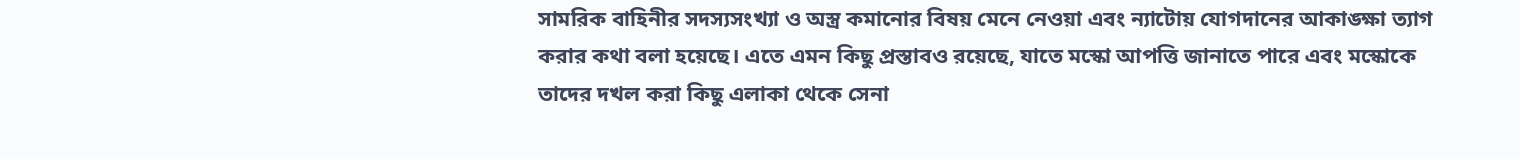সামরিক বাহিনীর সদস্যসংখ্যা ও অস্ত্র কমানোর বিষয় মেনে নেওয়া এবং ন্যাটোয় যোগদানের আকাঙ্ক্ষা ত্যাগ করার কথা বলা হয়েছে। এতে এমন কিছু প্রস্তাবও রয়েছে, যাতে মস্কো আপত্তি জানাতে পারে এবং মস্কোকে তাদের দখল করা কিছু এলাকা থেকে সেনা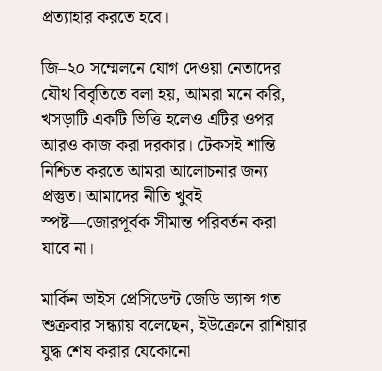প্রত্যাহার করতে হবে।

জি–২০ সম্মেলনে যোগ দেওয়া নেতাদের যৌথ বিবৃতিতে বলা হয়, আমরা মনে করি, খসড়াটি একটি ভিত্তি হলেও এটির ওপর আরও কাজ করা দরকার। টেকসই শান্তি নিশ্চিত করতে আমরা আলোচনার জন্য প্রস্তুত। আমাদের নীতি খুবই স্পষ্ট—জোরপূর্বক সীমান্ত পরিবর্তন করা যাবে না।

মার্কিন ভাইস প্রেসিডেন্ট জেডি ভ্যান্স গত শুক্রবার সন্ধ্যায় বলেছেন, ইউক্রেনে রাশিয়ার যুদ্ধ শেষ করার যেকোনো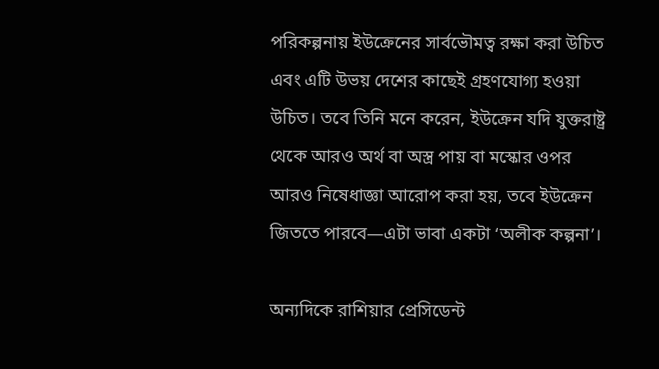পরিকল্পনায় ইউক্রেনের সার্বভৌমত্ব রক্ষা করা উচিত এবং এটি উভয় দেশের কাছেই গ্রহণযোগ্য হওয়া উচিত। তবে তিনি মনে করেন, ইউক্রেন যদি যুক্তরাষ্ট্র থেকে আরও অর্থ বা অস্ত্র পায় বা মস্কোর ওপর আরও নিষেধাজ্ঞা আরোপ করা হয়, তবে ইউক্রেন জিততে পারবে—এটা ভাবা একটা ‘অলীক কল্পনা’।

অন্যদিকে রাশিয়ার প্রেসিডেন্ট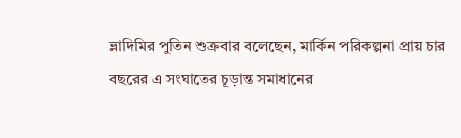ভ্লাদিমির পুতিন শুক্রবার বলেছেন, মার্কিন পরিকল্পনা প্রায় চার বছরের এ সংঘাতের চূড়ান্ত সমাধানের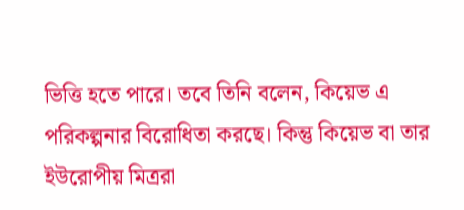ভিত্তি হতে পারে। তবে তিনি বলেন, কিয়েভ এ পরিকল্পনার বিরোধিতা করছে। কিন্তু কিয়েভ বা তার ইউরোপীয় মিত্ররা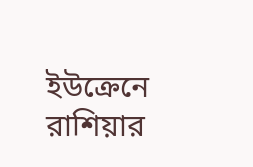ইউক্রেনে রাশিয়ার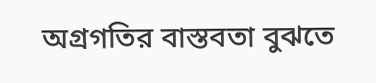অগ্রগতির বাস্তবতা বুঝতে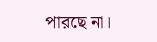পারছে না।